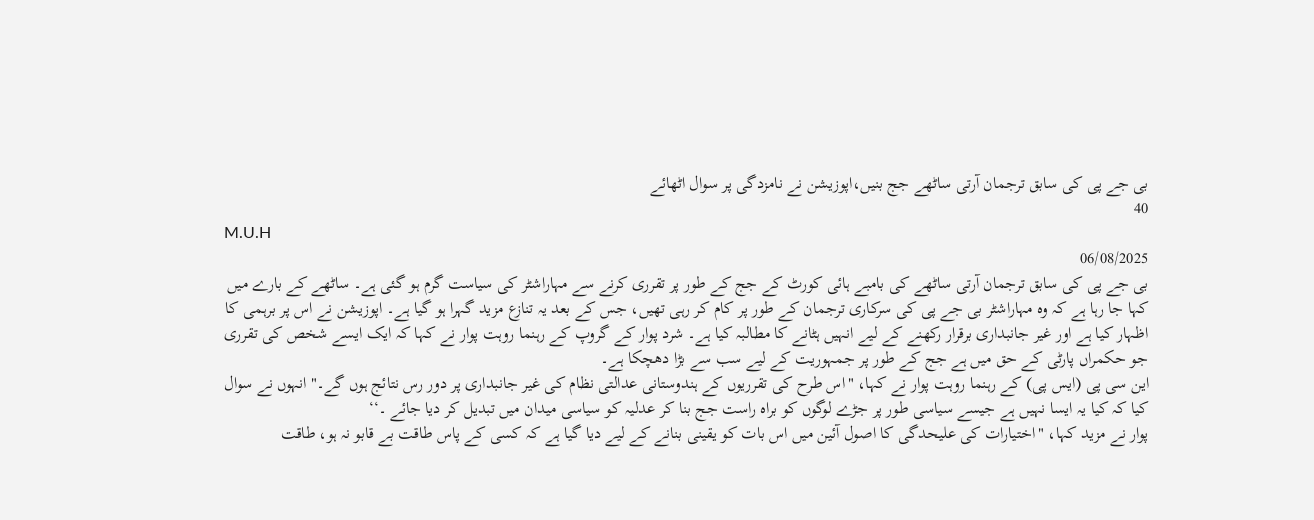بی جے پی کی سابق ترجمان آرتی ساٹھے جج بنیں،اپوزیشن نے نامزدگی پر سوال اٹھائے
40
M.U.H
06/08/2025
بی جے پی کی سابق ترجمان آرتی ساٹھے کی بامبے ہائی کورٹ کے جج کے طور پر تقرری کرنے سے مہاراشٹر کی سیاست گرم ہو گئی ہے۔ ساٹھے کے بارے میں کہا جا رہا ہے کہ وہ مہاراشٹر بی جے پی کی سرکاری ترجمان کے طور پر کام کر رہی تھیں، جس کے بعد یہ تنازع مزید گہرا ہو گیا ہے۔ اپوزیشن نے اس پر برہمی کا اظہار کیا ہے اور غیر جانبداری برقرار رکھنے کے لیے انہیں ہٹانے کا مطالبہ کیا ہے۔ شرد پوار کے گروپ کے رہنما روہت پوار نے کہا کہ ایک ایسے شخص کی تقرری جو حکمراں پارٹی کے حق میں ہے جج کے طور پر جمہوریت کے لیے سب سے بڑا دھچکا ہے۔
این سی پی (ایس پی) کے رہنما روہت پوار نے کہا، "اس طرح کی تقرریوں کے ہندوستانی عدالتی نظام کی غیر جانبداری پر دور رس نتائج ہوں گے۔" انہوں نے سوال کیا کہ کیا یہ ایسا نہیں ہے جیسے سیاسی طور پر جڑے لوگوں کو براہ راست جج بنا کر عدلیہ کو سیاسی میدان میں تبدیل کر دیا جائے ۔‘‘
پوار نے مزید کہا، "اختیارات کی علیحدگی کا اصول آئین میں اس بات کو یقینی بنانے کے لیے دیا گیا ہے کہ کسی کے پاس طاقت بے قابو نہ ہو، طاقت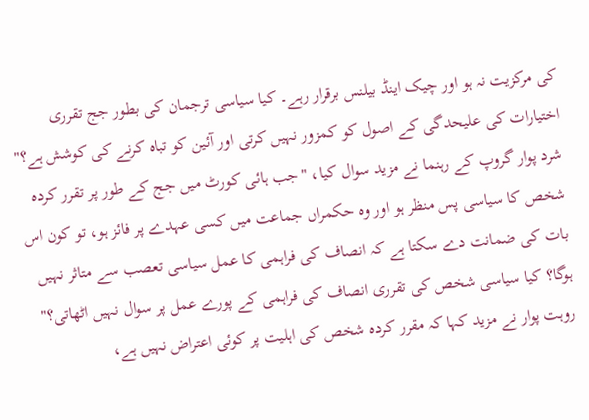کی مرکزیت نہ ہو اور چیک اینڈ بیلنس برقرار رہے۔ کیا سیاسی ترجمان کی بطور جج تقرری اختیارات کی علیحدگی کے اصول کو کمزور نہیں کرتی اور آئین کو تباہ کرنے کی کوشش ہے؟"
شرد پوار گروپ کے رہنما نے مزید سوال کیا، "جب ہائی کورٹ میں جج کے طور پر تقرر کردہ شخص کا سیاسی پس منظر ہو اور وہ حکمراں جماعت میں کسی عہدے پر فائز ہو، تو کون اس بات کی ضمانت دے سکتا ہے کہ انصاف کی فراہمی کا عمل سیاسی تعصب سے متاثر نہیں ہوگا؟ کیا سیاسی شخص کی تقرری انصاف کی فراہمی کے پورے عمل پر سوال نہیں اٹھاتی؟"
روہت پوار نے مزید کہا کہ مقرر کردہ شخص کی اہلیت پر کوئی اعتراض نہیں ہے،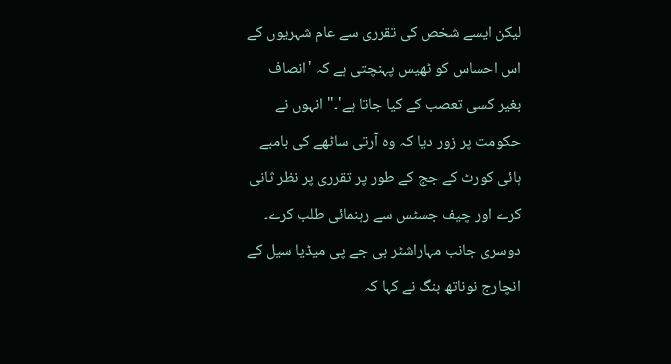لیکن ایسے شخص کی تقرری سے عام شہریوں کے اس احساس کو ٹھیس پہنچتی ہے کہ 'انصاف بغیر کسی تعصب کے کیا جاتا ہے'۔" انہوں نے حکومت پر زور دیا کہ وہ آرتی ساٹھے کی بامبے ہائی کورٹ کے جج کے طور پر تقرری پر نظر ثانی کرے اور چیف جسٹس سے رہنمائی طلب کرے۔
دوسری جانب مہاراشٹر بی جے پی میڈیا سیل کے انچارج نوناتھ بنگ نے کہا کہ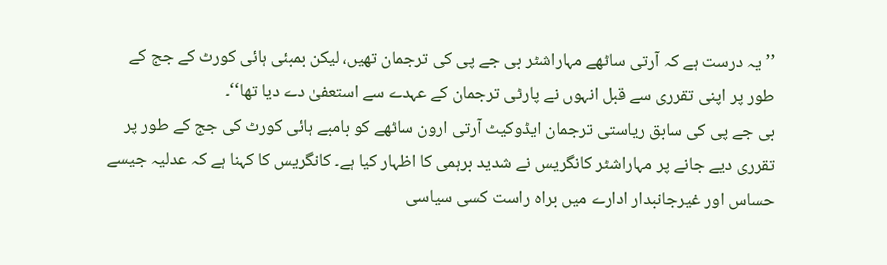’’یہ درست ہے کہ آرتی ساٹھے مہاراشٹر بی جے پی کی ترجمان تھیں، لیکن بمبئی ہائی کورٹ کے جج کے طور پر اپنی تقرری سے قبل انہوں نے پارٹی ترجمان کے عہدے سے استعفیٰ دے دیا تھا‘‘۔
بی جے پی کی سابق ریاستی ترجمان ایڈوکیٹ آرتی ارون ساٹھے کو بامبے ہائی کورٹ کی جج کے طور پر تقرری دیے جانے پر مہاراشٹر کانگریس نے شدید برہمی کا اظہار کیا ہے۔ کانگریس کا کہنا ہے کہ عدلیہ جیسے حساس اور غیرجانبدار ادارے میں براہ راست کسی سیاسی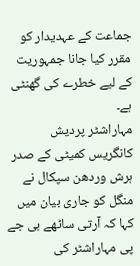جماعت کے عہدیدار کو مقرر کیا جانا جمہوریت کے لیے خطرے کی گھنٹی ہے۔
مہاراشٹر پردیش کانگریس کمیٹی کے صدر ہرش وردھن سپکال نے منگل کو جاری بیان میں کہا کہ آرتی ساٹھے بی جے پی مہاراشٹر کی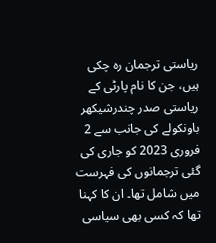ریاستی ترجمان رہ چکی ہیں، جن کا نام پارٹی کے ریاستی صدر چندرشیکھر باونکولے کی جانب سے 2 فروری 2023 کو جاری کی گئی ترجمانوں کی فہرست میں شامل تھا۔ ان کا کہنا تھا کہ کسی بھی سیاسی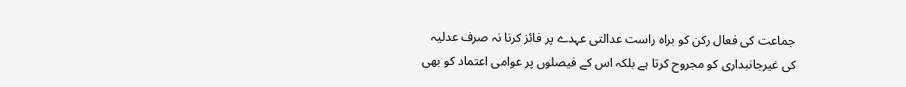جماعت کی فعال رکن کو براہ راست عدالتی عہدے پر فائز کرنا نہ صرف عدلیہ کی غیرجانبداری کو مجروح کرتا ہے بلکہ اس کے فیصلوں پر عوامی اعتماد کو بھی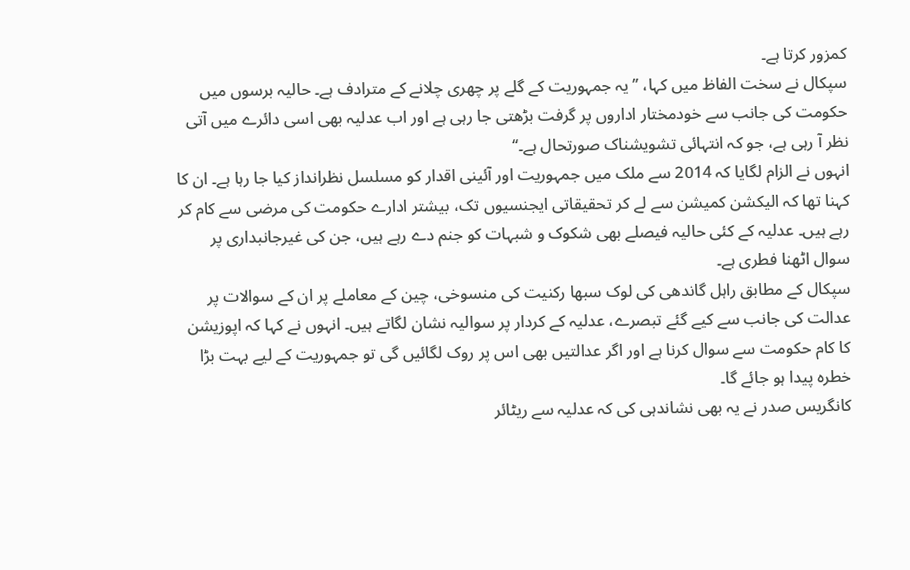کمزور کرتا ہے۔
سپکال نے سخت الفاظ میں کہا، ’’یہ جمہوریت کے گلے پر چھری چلانے کے مترادف ہے۔ حالیہ برسوں میں حکومت کی جانب سے خودمختار اداروں پر گرفت بڑھتی جا رہی ہے اور اب عدلیہ بھی اسی دائرے میں آتی نظر آ رہی ہے، جو کہ انتہائی تشویشناک صورتحال ہے۔‘‘
انہوں نے الزام لگایا کہ 2014 سے ملک میں جمہوریت اور آئینی اقدار کو مسلسل نظرانداز کیا جا رہا ہے۔ ان کا کہنا تھا کہ الیکشن کمیشن سے لے کر تحقیقاتی ایجنسیوں تک، بیشتر ادارے حکومت کی مرضی سے کام کر رہے ہیں۔ عدلیہ کے کئی حالیہ فیصلے بھی شکوک و شبہات کو جنم دے رہے ہیں، جن کی غیرجانبداری پر سوال اٹھنا فطری ہے۔
سپکال کے مطابق راہل گاندھی کی لوک سبھا رکنیت کی منسوخی، چین کے معاملے پر ان کے سوالات پر عدالت کی جانب سے کیے گئے تبصرے، عدلیہ کے کردار پر سوالیہ نشان لگاتے ہیں۔ انہوں نے کہا کہ اپوزیشن کا کام حکومت سے سوال کرنا ہے اور اگر عدالتیں بھی اس پر روک لگائیں گی تو جمہوریت کے لیے بہت بڑا خطرہ پیدا ہو جائے گا۔
کانگریس صدر نے یہ بھی نشاندہی کی کہ عدلیہ سے ریٹائر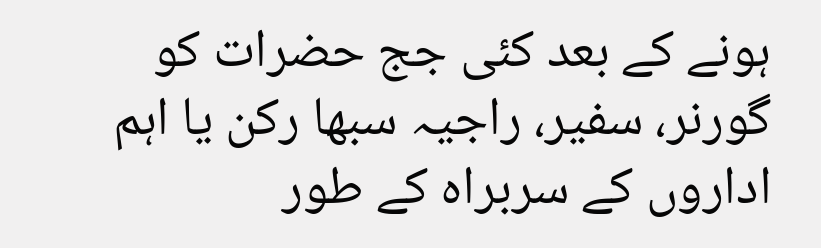ہونے کے بعد کئی جج حضرات کو گورنر، سفیر، راجیہ سبھا رکن یا اہم اداروں کے سربراہ کے طور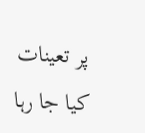پر تعینات کیا جا رہا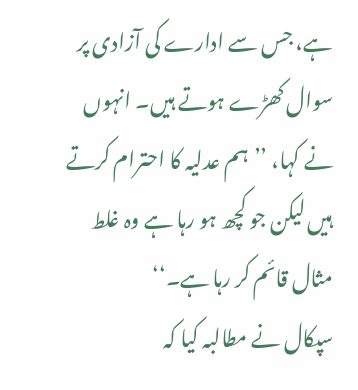ہے، جس سے ادارے کی آزادی پر سوال کھڑے ہوتے ہیں۔ انہوں نے کہا، ’’ہم عدلیہ کا احترام کرتے ہیں لیکن جو کچھ ہو رہا ہے وہ غلط مثال قائم کر رہا ہے۔‘‘
سپکال نے مطالبہ کیا کہ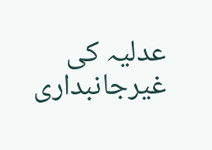عدلیہ کی غیرجانبداری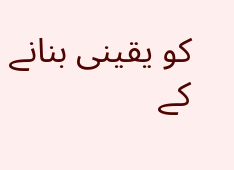کو یقینی بنانے کے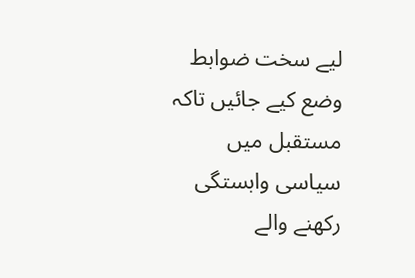لیے سخت ضوابط وضع کیے جائیں تاکہ مستقبل میں سیاسی وابستگی رکھنے والے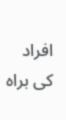افراد کی براہ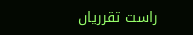راست تقرریاں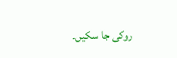روکی جا سکیں۔